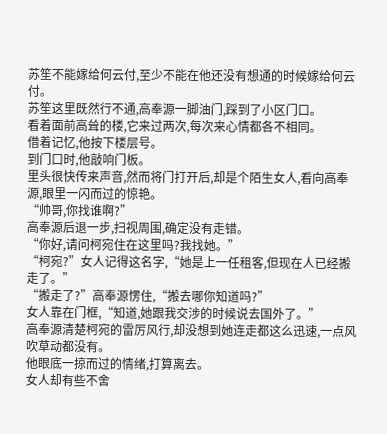苏笙不能嫁给何云付,至少不能在他还没有想通的时候嫁给何云付。
苏笙这里既然行不通,高奉源一脚油门,踩到了小区门口。
看着面前高耸的楼,它来过两次,每次来心情都各不相同。
借着记忆,他按下楼层号。
到门口时,他敲响门板。
里头很快传来声音,然而将门打开后,却是个陌生女人,看向高奉源,眼里一闪而过的惊艳。
“帅哥,你找谁啊?”
高奉源后退一步,扫视周围,确定没有走错。
“你好,请问柯宛住在这里吗?我找她。”
“柯宛?”女人记得这名字,“她是上一任租客,但现在人已经搬走了。”
“搬走了?”高奉源愣住,“搬去哪你知道吗?”
女人靠在门框,“知道,她跟我交涉的时候说去国外了。”
高奉源清楚柯宛的雷厉风行,却没想到她连走都这么迅速,一点风吹草动都没有。
他眼底一掠而过的情绪,打算离去。
女人却有些不舍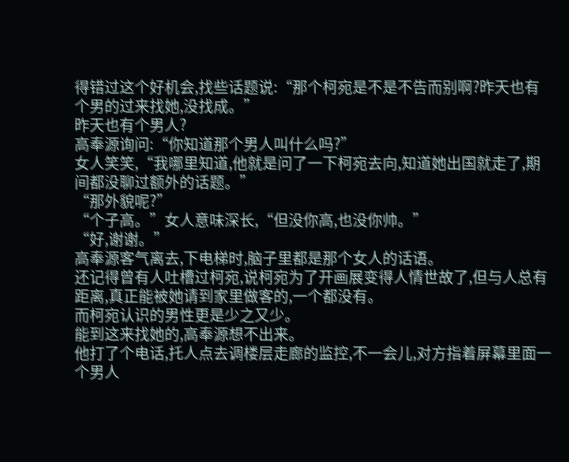得错过这个好机会,找些话题说:“那个柯宛是不是不告而别啊?昨天也有个男的过来找她,没找成。”
昨天也有个男人?
高奉源询问:“你知道那个男人叫什么吗?”
女人笑笑,“我哪里知道,他就是问了一下柯宛去向,知道她出国就走了,期间都没聊过额外的话题。”
“那外貌呢?”
“个子高。”女人意味深长,“但没你高,也没你帅。”
“好,谢谢。”
高奉源客气离去,下电梯时,脑子里都是那个女人的话语。
还记得曾有人吐槽过柯宛,说柯宛为了开画展变得人情世故了,但与人总有距离,真正能被她请到家里做客的,一个都没有。
而柯宛认识的男性更是少之又少。
能到这来找她的,高奉源想不出来。
他打了个电话,托人点去调楼层走廊的监控,不一会儿,对方指着屏幕里面一个男人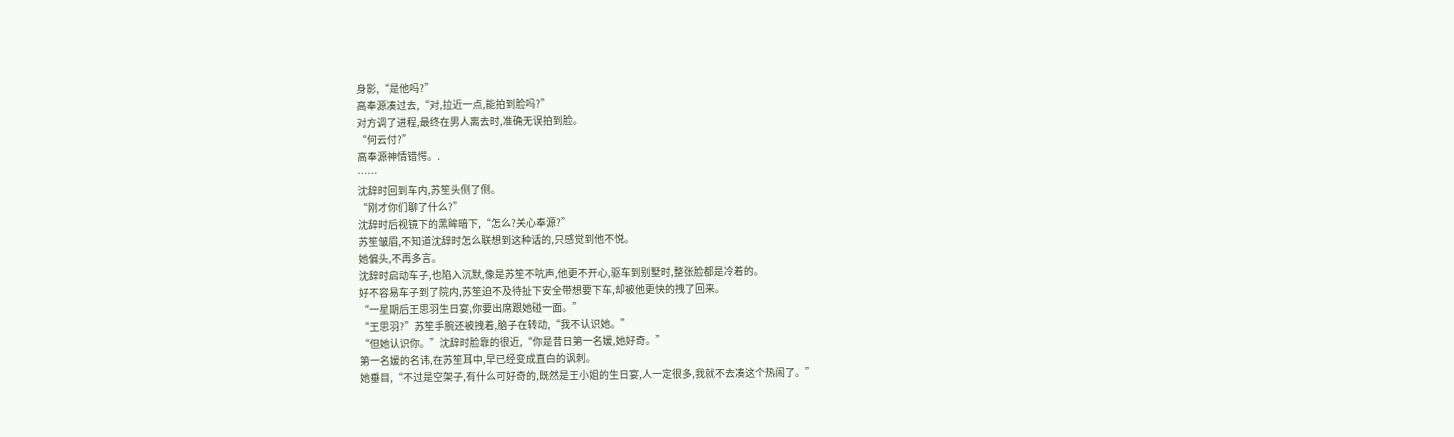身影,“是他吗?”
高奉源凑过去,“对,拉近一点,能拍到脸吗?”
对方调了进程,最终在男人离去时,准确无误拍到脸。
“何云付?”
高奉源神情错愕。.
……
沈辞时回到车内,苏笙头侧了侧。
“刚才你们聊了什么?”
沈辞时后视镜下的黑眸暗下,“怎么?关心奉源?”
苏笙皱眉,不知道沈辞时怎么联想到这种话的,只感觉到他不悦。
她偏头,不再多言。
沈辞时启动车子,也陷入沉默,像是苏笙不吭声,他更不开心,驱车到别墅时,整张脸都是冷着的。
好不容易车子到了院内,苏笙迫不及待扯下安全带想要下车,却被他更快的拽了回来。
“一星期后王思羽生日宴,你要出席跟她碰一面。”
“王思羽?”苏笙手腕还被拽着,脑子在转动,“我不认识她。”
“但她认识你。”沈辞时脸靠的很近,“你是昔日第一名媛,她好奇。”
第一名媛的名讳,在苏笙耳中,早已经变成直白的讽刺。
她垂目,“不过是空架子,有什么可好奇的,既然是王小姐的生日宴,人一定很多,我就不去凑这个热闹了。”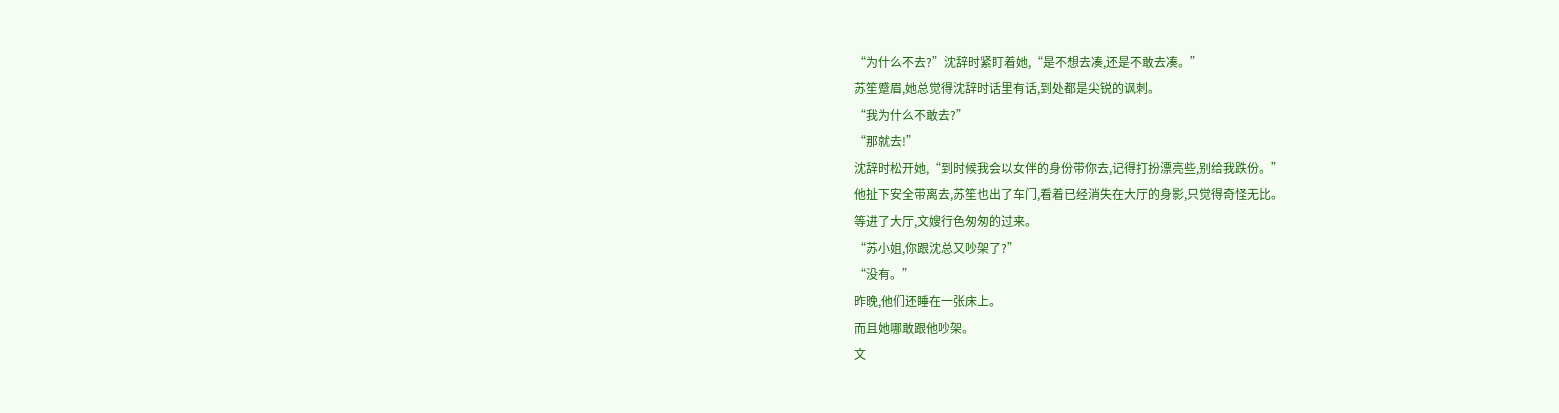“为什么不去?”沈辞时紧盯着她,“是不想去凑,还是不敢去凑。”
苏笙蹙眉,她总觉得沈辞时话里有话,到处都是尖锐的讽刺。
“我为什么不敢去?”
“那就去!”
沈辞时松开她,“到时候我会以女伴的身份带你去,记得打扮漂亮些,别给我跌份。”
他扯下安全带离去,苏笙也出了车门,看着已经消失在大厅的身影,只觉得奇怪无比。
等进了大厅,文嫂行色匆匆的过来。
“苏小姐,你跟沈总又吵架了?”
“没有。”
昨晚,他们还睡在一张床上。
而且她哪敢跟他吵架。
文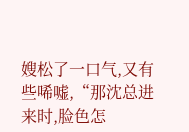嫂松了一口气,又有些唏嘘,“那沈总进来时,脸色怎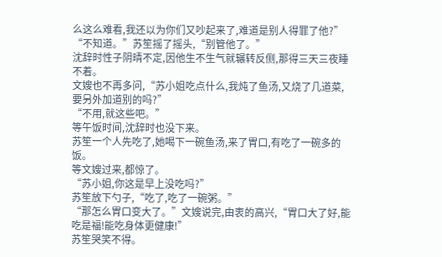么这么难看,我还以为你们又吵起来了,难道是别人得罪了他?”
“不知道。”苏笙摇了摇头,“别管他了。”
沈辞时性子阴晴不定,因他生不生气就辗转反侧,那得三天三夜睡不着。
文嫂也不再多问,“苏小姐吃点什么,我炖了鱼汤,又烧了几道菜,要另外加道别的吗?”
“不用,就这些吧。”
等午饭时间,沈辞时也没下来。
苏笙一个人先吃了,她喝下一碗鱼汤,来了胃口,有吃了一碗多的饭。
等文嫂过来,都惊了。
“苏小姐,你这是早上没吃吗?”
苏笙放下勺子,“吃了,吃了一碗粥。”
“那怎么胃口变大了。”文嫂说完,由衷的高兴,“胃口大了好,能吃是福!能吃身体更健康!”
苏笙哭笑不得。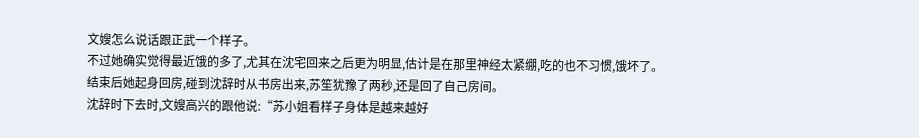文嫂怎么说话跟正武一个样子。
不过她确实觉得最近饿的多了,尤其在沈宅回来之后更为明显,估计是在那里神经太紧绷,吃的也不习惯,饿坏了。
结束后她起身回房,碰到沈辞时从书房出来,苏笙犹豫了两秒,还是回了自己房间。
沈辞时下去时,文嫂高兴的跟他说:“苏小姐看样子身体是越来越好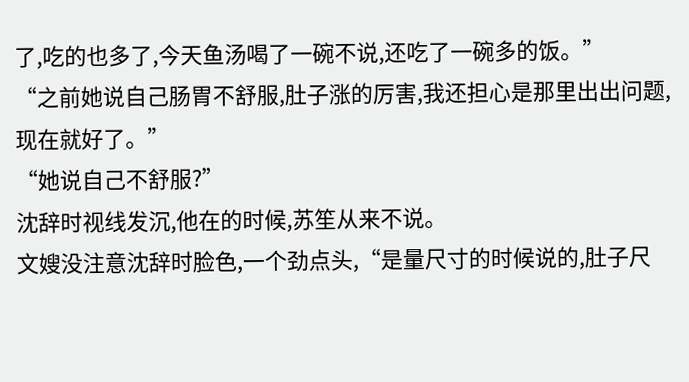了,吃的也多了,今天鱼汤喝了一碗不说,还吃了一碗多的饭。”
“之前她说自己肠胃不舒服,肚子涨的厉害,我还担心是那里出出问题,现在就好了。”
“她说自己不舒服?”
沈辞时视线发沉,他在的时候,苏笙从来不说。
文嫂没注意沈辞时脸色,一个劲点头,“是量尺寸的时候说的,肚子尺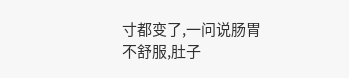寸都变了,一问说肠胃不舒服,肚子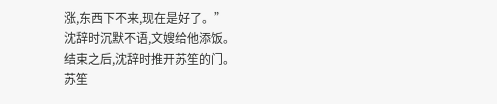涨,东西下不来,现在是好了。”
沈辞时沉默不语,文嫂给他添饭。
结束之后,沈辞时推开苏笙的门。
苏笙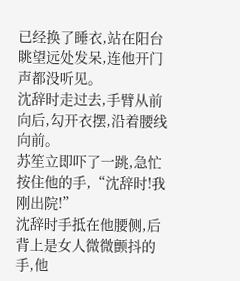已经换了睡衣,站在阳台眺望远处发呆,连他开门声都没听见。
沈辞时走过去,手臂从前向后,勾开衣摆,沿着腰线向前。
苏笙立即吓了一跳,急忙按住他的手,“沈辞时!我刚出院!”
沈辞时手抵在他腰侧,后背上是女人微微颤抖的手,他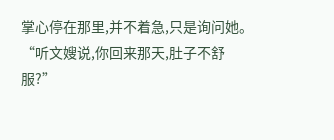掌心停在那里,并不着急,只是询问她。
“听文嫂说,你回来那天,肚子不舒服?”